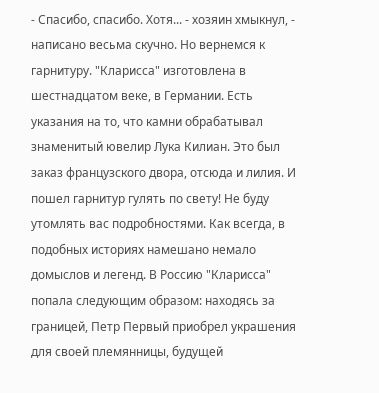- Спасибо, спасибо. Хотя... - хозяин хмыкнул, - написано весьма скучно. Но вернемся к гарнитуру. "Кларисса" изготовлена в шестнадцатом веке, в Германии. Есть указания на то, что камни обрабатывал знаменитый ювелир Лука Килиан. Это был заказ французского двора, отсюда и лилия. И пошел гарнитур гулять по свету! Не буду утомлять вас подробностями. Как всегда, в подобных историях намешано немало домыслов и легенд. В Россию "Кларисса" попала следующим образом: находясь за границей, Петр Первый приобрел украшения для своей племянницы, будущей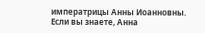императрицы Анны Иоанновны. Если вы знаете, Анна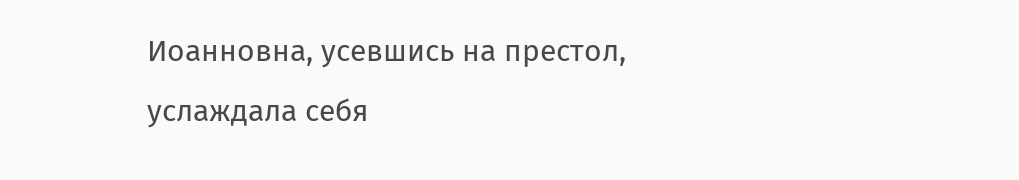Иоанновна, усевшись на престол, услаждала себя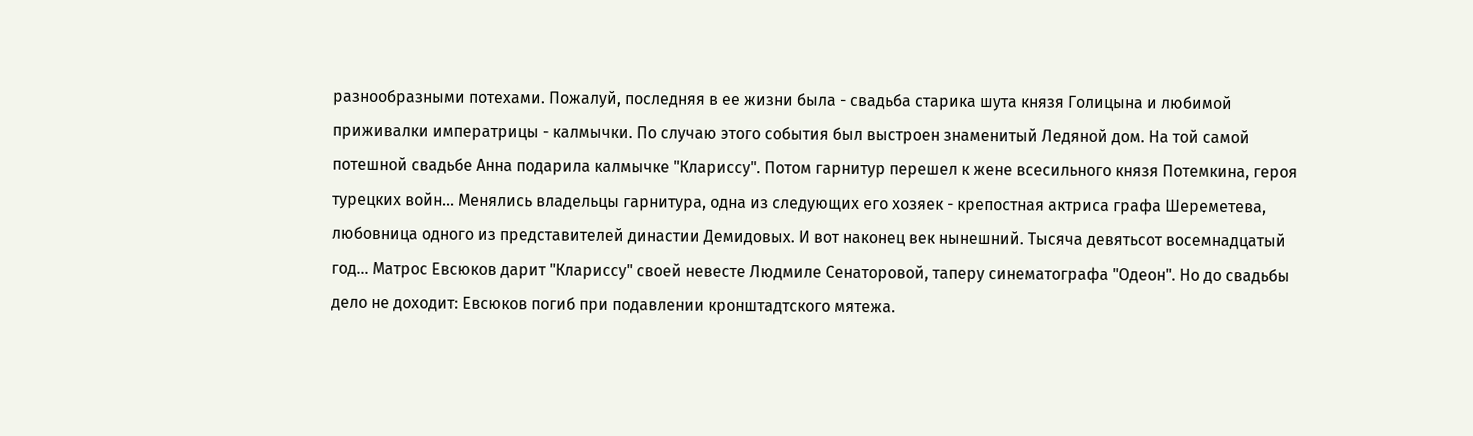разнообразными потехами. Пожалуй, последняя в ее жизни была - свадьба старика шута князя Голицына и любимой приживалки императрицы - калмычки. По случаю этого события был выстроен знаменитый Ледяной дом. На той самой потешной свадьбе Анна подарила калмычке "Клариссу". Потом гарнитур перешел к жене всесильного князя Потемкина, героя турецких войн... Менялись владельцы гарнитура, одна из следующих его хозяек - крепостная актриса графа Шереметева, любовница одного из представителей династии Демидовых. И вот наконец век нынешний. Тысяча девятьсот восемнадцатый год... Матрос Евсюков дарит "Клариссу" своей невесте Людмиле Сенаторовой, таперу синематографа "Одеон". Но до свадьбы дело не доходит: Евсюков погиб при подавлении кронштадтского мятежа.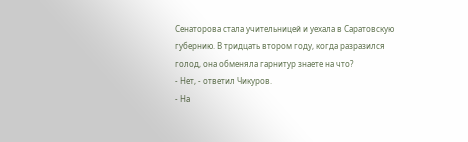Сенаторова стала учительницей и уехала в Саратовскую губернию. В тридцать втором году, когда разразился голод, она обменяла гарнитур знаете на что?
- Нет, - ответил Чикуров.
- На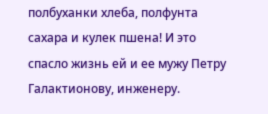полбуханки хлеба, полфунта сахара и кулек пшена! И это спасло жизнь ей и ее мужу Петру Галактионову, инженеру.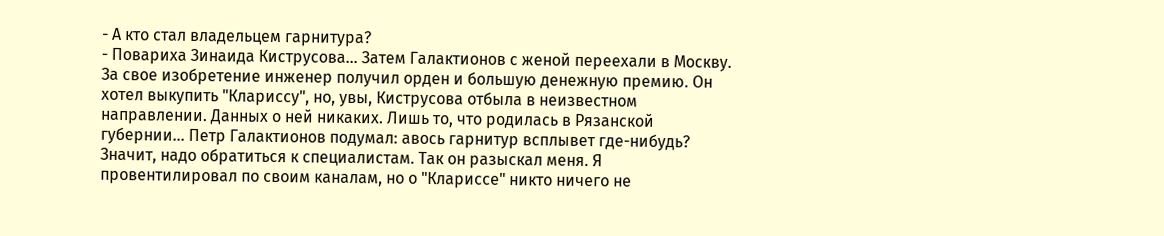- А кто стал владельцем гарнитура?
- Повариха Зинаида Киструсова... Затем Галактионов с женой переехали в Москву. За свое изобретение инженер получил орден и большую денежную премию. Он хотел выкупить "Клариссу", но, увы, Киструсова отбыла в неизвестном направлении. Данных о ней никаких. Лишь то, что родилась в Рязанской губернии... Петр Галактионов подумал: авось гарнитур всплывет где-нибудь? Значит, надо обратиться к специалистам. Так он разыскал меня. Я провентилировал по своим каналам, но о "Клариссе" никто ничего не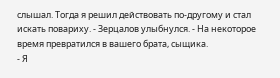слышал. Тогда я решил действовать по-другому и стал искать повариху. - Зерцалов улыбнулся. - На некоторое время превратился в вашего брата, сыщика.
- Я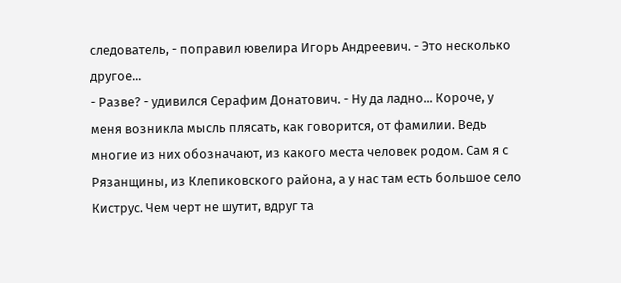следователь, - поправил ювелира Игорь Андреевич. - Это несколько другое...
- Разве? - удивился Серафим Донатович. - Ну да ладно... Короче, у меня возникла мысль плясать, как говорится, от фамилии. Ведь многие из них обозначают, из какого места человек родом. Сам я с Рязанщины, из Клепиковского района, а у нас там есть большое село Киструс. Чем черт не шутит, вдруг та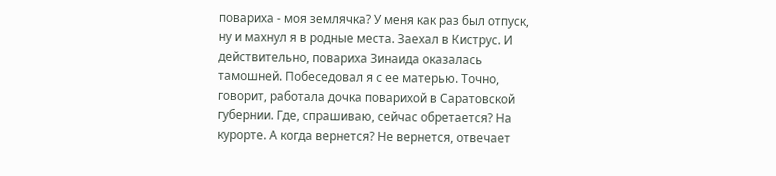повариха - моя землячка? У меня как раз был отпуск, ну и махнул я в родные места. Заехал в Киструс. И действительно, повариха Зинаида оказалась тамошней. Побеседовал я с ее матерью. Точно, говорит, работала дочка поварихой в Саратовской губернии. Где, спрашиваю, сейчас обретается? На курорте. А когда вернется? Не вернется, отвечает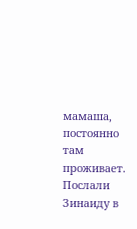мамаша, постоянно там проживает. Послали Зинаиду в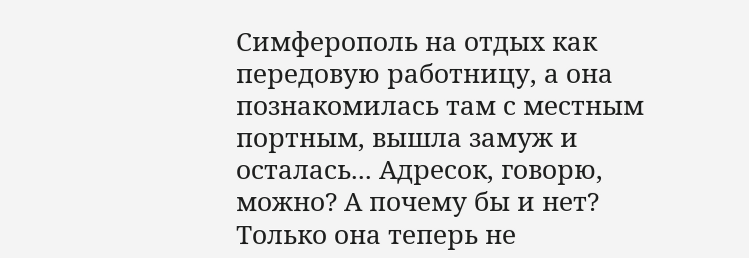Симферополь на отдых как передовую работницу, а она познакомилась там с местным портным, вышла замуж и осталась... Адресок, говорю, можно? А почему бы и нет? Только она теперь не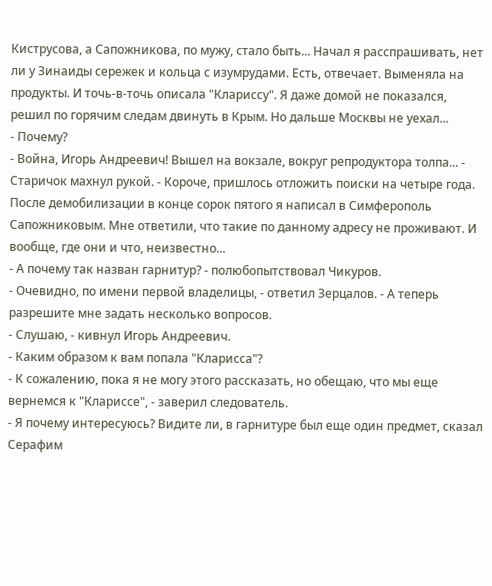Киструсова, а Сапожникова, по мужу, стало быть... Начал я расспрашивать, нет ли у Зинаиды сережек и кольца с изумрудами. Есть, отвечает. Выменяла на продукты. И точь-в-точь описала "Клариссу". Я даже домой не показался, решил по горячим следам двинуть в Крым. Но дальше Москвы не уехал...
- Почему?
- Война, Игорь Андреевич! Вышел на вокзале, вокруг репродуктора толпа... - Старичок махнул рукой. - Короче, пришлось отложить поиски на четыре года. После демобилизации в конце сорок пятого я написал в Симферополь Сапожниковым. Мне ответили, что такие по данному адресу не проживают. И вообще, где они и что, неизвестно...
- А почему так назван гарнитур? - полюбопытствовал Чикуров.
- Очевидно, по имени первой владелицы, - ответил Зерцалов. - А теперь разрешите мне задать несколько вопросов.
- Слушаю, - кивнул Игорь Андреевич.
- Каким образом к вам попала "Кларисса"?
- К сожалению, пока я не могу этого рассказать, но обещаю, что мы еще вернемся к "Клариссе", - заверил следователь.
- Я почему интересуюсь? Видите ли, в гарнитуре был еще один предмет, сказал Серафим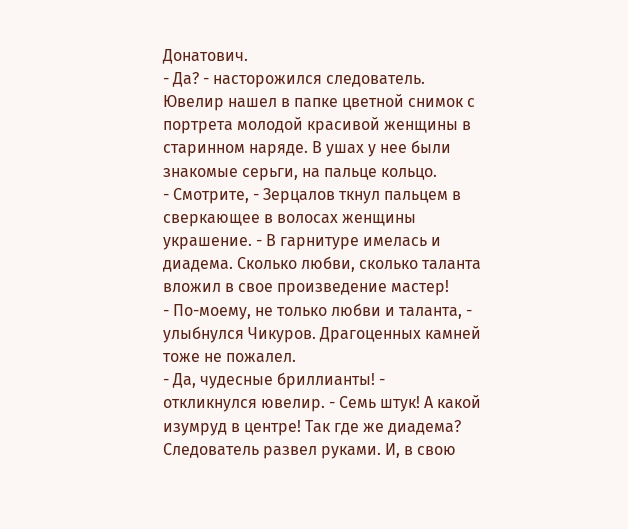Донатович.
- Да? - насторожился следователь.
Ювелир нашел в папке цветной снимок с портрета молодой красивой женщины в старинном наряде. В ушах у нее были знакомые серьги, на пальце кольцо.
- Смотрите, - Зерцалов ткнул пальцем в сверкающее в волосах женщины украшение. - В гарнитуре имелась и диадема. Сколько любви, сколько таланта вложил в свое произведение мастер!
- По-моему, не только любви и таланта, - улыбнулся Чикуров. Драгоценных камней тоже не пожалел.
- Да, чудесные бриллианты! - откликнулся ювелир. - Семь штук! А какой изумруд в центре! Так где же диадема?
Следователь развел руками. И, в свою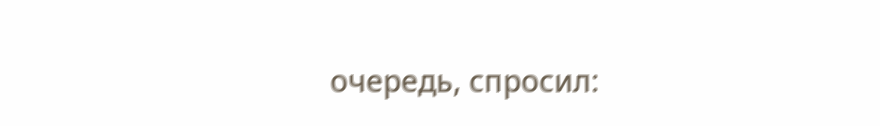очередь, спросил: